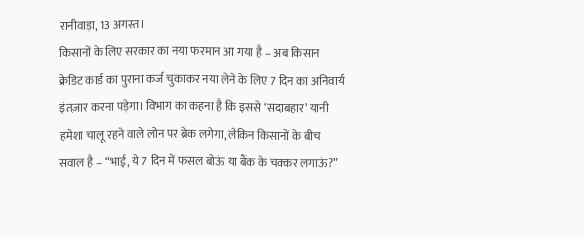रानीवाड़ा, 13 अगस्त।
किसानों के लिए सरकार का नया फरमान आ गया है – अब किसान क्रेडिट कार्ड का पुराना कर्ज चुकाकर नया लेने के लिए 7 दिन का अनिवार्य इंतज़ार करना पड़ेगा। विभाग का कहना है कि इससे ‘सदाबहार’ यानी हमेशा चालू रहने वाले लोन पर ब्रेक लगेगा, लेकिन किसानों के बीच सवाल है – “भाई, ये 7 दिन में फसल बोऊं या बैंक के चक्कर लगाऊं?”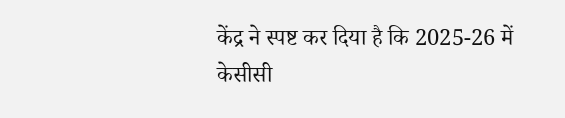केंद्र ने स्पष्ट कर दिया है कि 2025-26 में केसीसी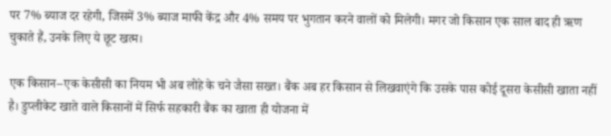पर 7% ब्याज दर रहेगी, जिसमें 3% ब्याज माफी केंद्र और 4% समय पर भुगतान करने वालों को मिलेगी। मगर जो किसान एक साल बाद ही ऋण चुकाते हैं, उनके लिए ये छूट खत्म।

एक किसान–एक केसीसी का नियम भी अब लोहे के चने जैसा सख्त। बैंक अब हर किसान से लिखवाएंगे कि उसके पास कोई दूसरा केसीसी खाता नहीं है। डुप्लीकेट खाते वाले किसानों में सिर्फ सहकारी बैंक का खाता ही योजना में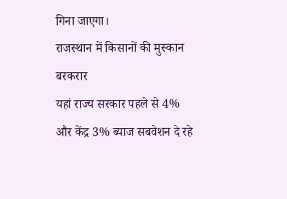गिना जाएगा।
राजस्थान में किसानों की मुस्कान बरकरार
यहां राज्य सरकार पहले से 4% और केंद्र 3% ब्याज सबवेशन दे रहे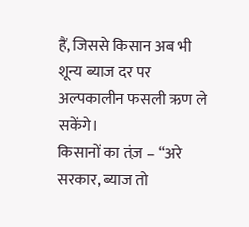हैं, जिससे किसान अब भी शून्य ब्याज दर पर अल्पकालीन फसली ऋण ले सकेंगे।
किसानों का तंज़ – “अरे सरकार, ब्याज तो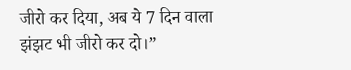जीरो कर दिया, अब ये 7 दिन वाला झंझट भी जीरो कर दो।”